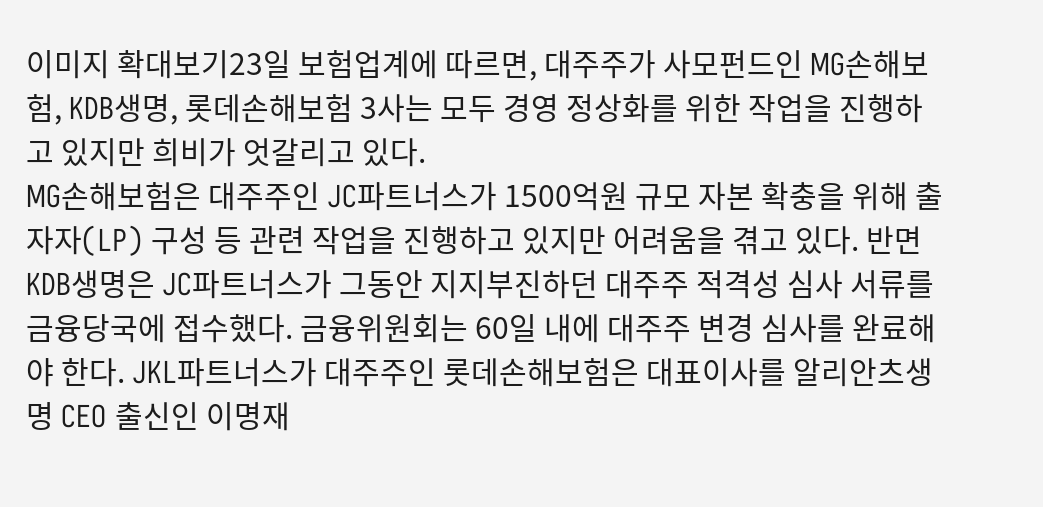이미지 확대보기23일 보험업계에 따르면, 대주주가 사모펀드인 MG손해보험, KDB생명, 롯데손해보험 3사는 모두 경영 정상화를 위한 작업을 진행하고 있지만 희비가 엇갈리고 있다.
MG손해보험은 대주주인 JC파트너스가 1500억원 규모 자본 확충을 위해 출자자(LP) 구성 등 관련 작업을 진행하고 있지만 어려움을 겪고 있다. 반면 KDB생명은 JC파트너스가 그동안 지지부진하던 대주주 적격성 심사 서류를 금융당국에 접수했다. 금융위원회는 60일 내에 대주주 변경 심사를 완료해야 한다. JKL파트너스가 대주주인 롯데손해보험은 대표이사를 알리안츠생명 CEO 출신인 이명재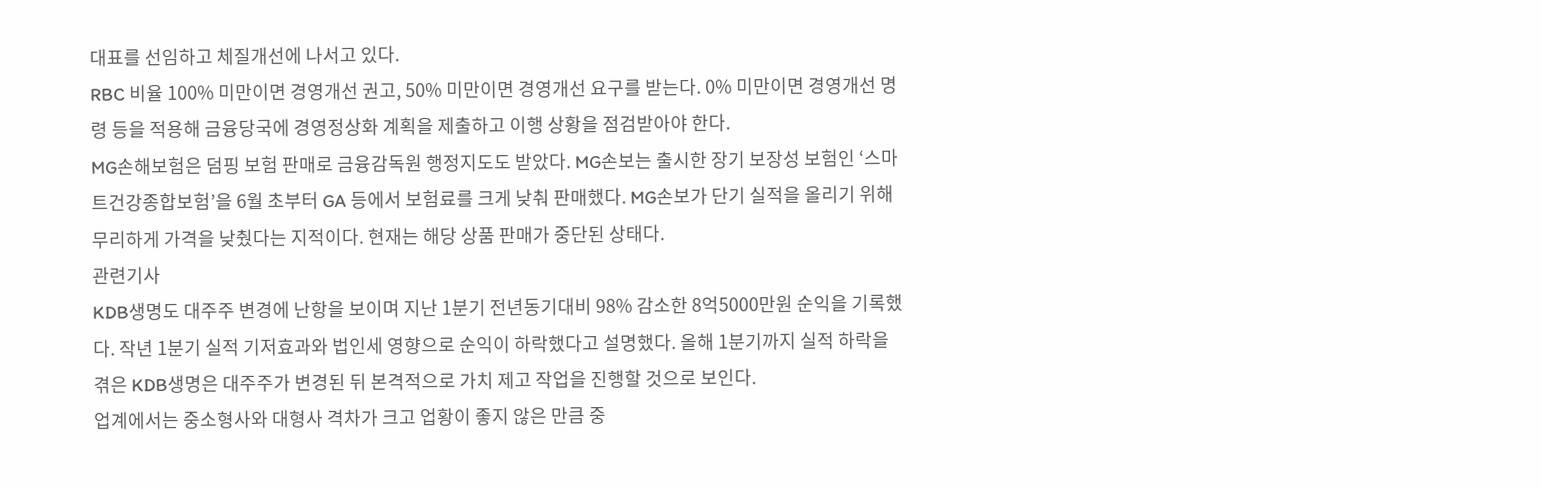대표를 선임하고 체질개선에 나서고 있다.
RBC 비율 100% 미만이면 경영개선 권고, 50% 미만이면 경영개선 요구를 받는다. 0% 미만이면 경영개선 명령 등을 적용해 금융당국에 경영정상화 계획을 제출하고 이행 상황을 점검받아야 한다.
MG손해보험은 덤핑 보험 판매로 금융감독원 행정지도도 받았다. MG손보는 출시한 장기 보장성 보험인 ‘스마트건강종합보험’을 6월 초부터 GA 등에서 보험료를 크게 낮춰 판매했다. MG손보가 단기 실적을 올리기 위해 무리하게 가격을 낮췄다는 지적이다. 현재는 해당 상품 판매가 중단된 상태다.
관련기사
KDB생명도 대주주 변경에 난항을 보이며 지난 1분기 전년동기대비 98% 감소한 8억5000만원 순익을 기록했다. 작년 1분기 실적 기저효과와 법인세 영향으로 순익이 하락했다고 설명했다. 올해 1분기까지 실적 하락을 겪은 KDB생명은 대주주가 변경된 뒤 본격적으로 가치 제고 작업을 진행할 것으로 보인다.
업계에서는 중소형사와 대형사 격차가 크고 업황이 좋지 않은 만큼 중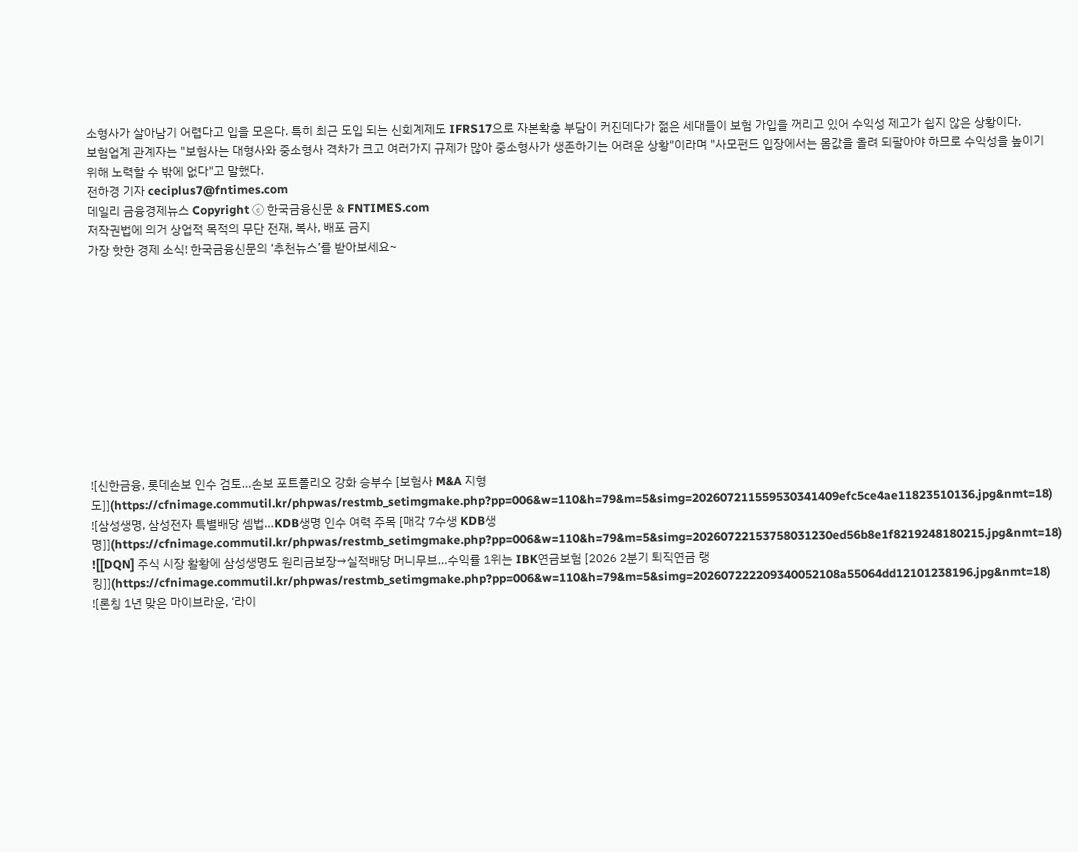소형사가 살아남기 어렵다고 입을 모은다. 특히 최근 도입 되는 신회계제도 IFRS17으로 자본확충 부담이 커진데다가 젊은 세대들이 보험 가입을 꺼리고 있어 수익성 제고가 쉽지 않은 상황이다.
보험업계 관계자는 "보험사는 대형사와 중소형사 격차가 크고 여러가지 규제가 많아 중소형사가 생존하기는 어려운 상황"이라며 "사모펀드 입장에서는 몸값을 올려 되팔아야 하므로 수익성을 높이기 위해 노력할 수 밖에 없다"고 말했다.
전하경 기자 ceciplus7@fntimes.com
데일리 금융경제뉴스 Copyright ⓒ 한국금융신문 & FNTIMES.com
저작권법에 의거 상업적 목적의 무단 전재, 복사, 배포 금지
가장 핫한 경제 소식! 한국금융신문의 ‘추천뉴스’를 받아보세요~











![신한금융, 롯데손보 인수 검토…손보 포트폴리오 강화 승부수 [보험사 M&A 지형도]](https://cfnimage.commutil.kr/phpwas/restmb_setimgmake.php?pp=006&w=110&h=79&m=5&simg=202607211559530341409efc5ce4ae11823510136.jpg&nmt=18)
![삼성생명, 삼성전자 특별배당 셈법…KDB생명 인수 여력 주목 [매각 7수생 KDB생명]](https://cfnimage.commutil.kr/phpwas/restmb_setimgmake.php?pp=006&w=110&h=79&m=5&simg=20260722153758031230ed56b8e1f8219248180215.jpg&nmt=18)
![[DQN] 주식 시장 활황에 삼성생명도 원리금보장→실적배당 머니무브…수익률 1위는 IBK연금보험 [2026 2분기 퇴직연금 랭킹]](https://cfnimage.commutil.kr/phpwas/restmb_setimgmake.php?pp=006&w=110&h=79&m=5&simg=202607222209340052108a55064dd12101238196.jpg&nmt=18)
![론칭 1년 맞은 마이브라운, ‘라이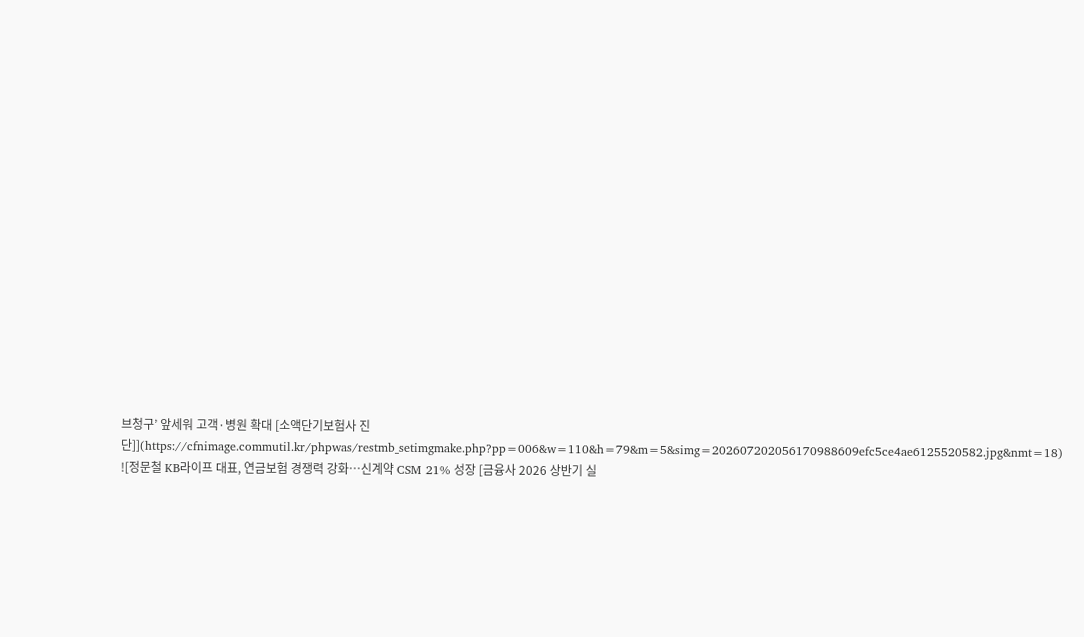브청구’ 앞세워 고객·병원 확대 [소액단기보험사 진단]](https://cfnimage.commutil.kr/phpwas/restmb_setimgmake.php?pp=006&w=110&h=79&m=5&simg=202607202056170988609efc5ce4ae6125520582.jpg&nmt=18)
![정문철 KB라이프 대표, 연금보험 경쟁력 강화…신계약 CSM 21% 성장 [금융사 2026 상반기 실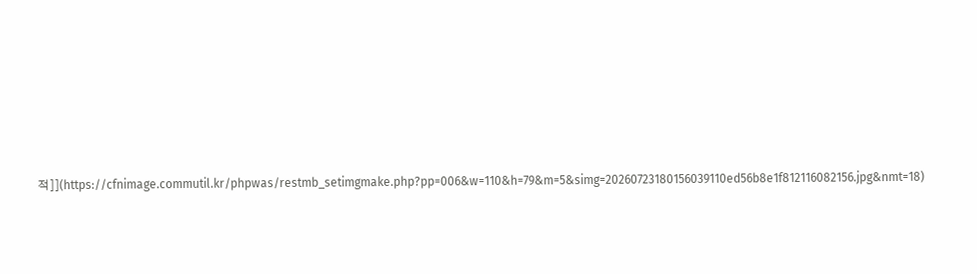적]](https://cfnimage.commutil.kr/phpwas/restmb_setimgmake.php?pp=006&w=110&h=79&m=5&simg=20260723180156039110ed56b8e1f812116082156.jpg&nmt=18)